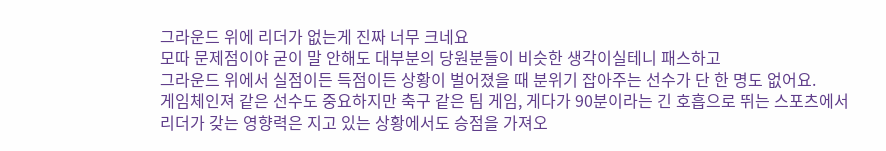그라운드 위에 리더가 없는게 진짜 너무 크네요
모따 문제점이야 굳이 말 안해도 대부분의 당원분들이 비슷한 생각이실테니 패스하고
그라운드 위에서 실점이든 득점이든 상황이 벌어졌을 때 분위기 잡아주는 선수가 단 한 명도 없어요.
게임체인져 같은 선수도 중요하지만 축구 같은 팀 게임, 게다가 90분이라는 긴 호흡으로 뛰는 스포츠에서
리더가 갖는 영향력은 지고 있는 상황에서도 승점을 가져오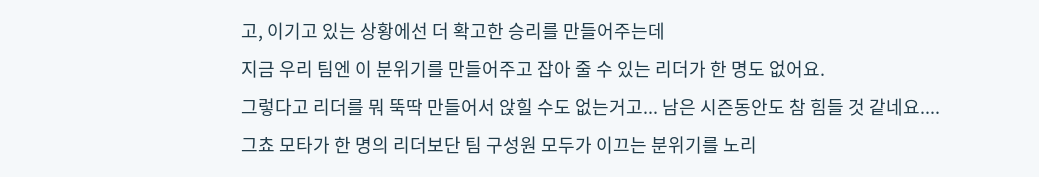고, 이기고 있는 상황에선 더 확고한 승리를 만들어주는데
지금 우리 팀엔 이 분위기를 만들어주고 잡아 줄 수 있는 리더가 한 명도 없어요.
그렇다고 리더를 뭐 뚝딱 만들어서 앉힐 수도 없는거고... 남은 시즌동안도 참 힘들 것 같네요....
그쵸 모타가 한 명의 리더보단 팀 구성원 모두가 이끄는 분위기를 노리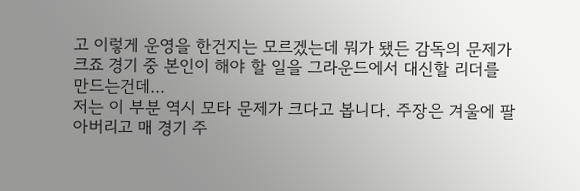고 이렇게 운영을 한건지는 모르겠는데 뭐가 됐든 감독의 문제가 크죠 경기 중 본인이 해야 할 일을 그라운드에서 대신할 리더를 만드는건데...
저는 이 부분 역시 모타 문제가 크다고 봅니다. 주장은 겨울에 팔아버리고 매 경기 주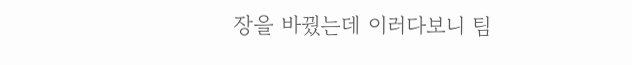장을 바꿨는데 이러다보니 팀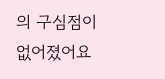의 구심점이 없어졌어요